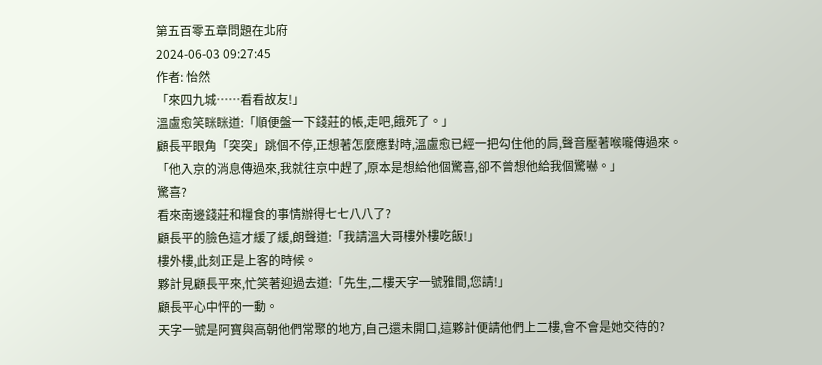第五百零五章問題在北府
2024-06-03 09:27:45
作者: 怡然
「來四九城……看看故友!」
溫盧愈笑眯眯道:「順便盤一下錢莊的帳,走吧,餓死了。」
顧長平眼角「突突」跳個不停,正想著怎麼應對時,溫盧愈已經一把勾住他的肩,聲音壓著喉嚨傳過來。
「他入京的消息傳過來,我就往京中趕了,原本是想給他個驚喜,卻不曾想他給我個驚嚇。」
驚喜?
看來南邊錢莊和糧食的事情辦得七七八八了?
顧長平的臉色這才緩了緩,朗聲道:「我請溫大哥樓外樓吃飯!」
樓外樓,此刻正是上客的時候。
夥計見顧長平來,忙笑著迎過去道:「先生,二樓天字一號雅間,您請!」
顧長平心中怦的一動。
天字一號是阿寶與高朝他們常聚的地方,自己還未開口,這夥計便請他們上二樓,會不會是她交待的?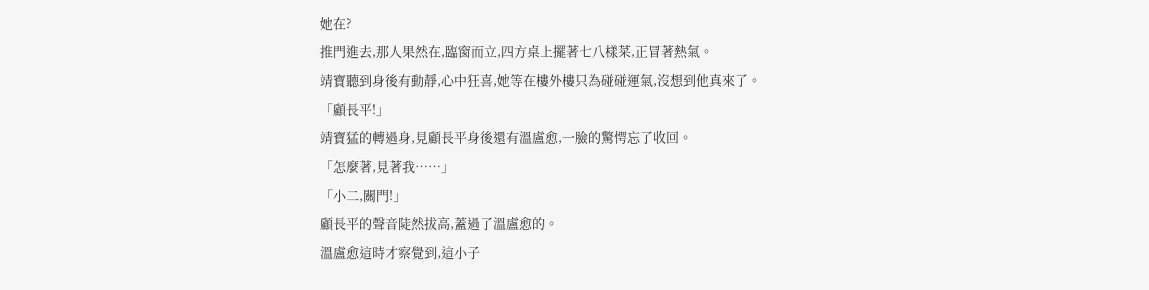她在?
推門進去,那人果然在,臨窗而立,四方桌上擺著七八樣菜,正冒著熱氣。
靖寶聽到身後有動靜,心中狂喜,她等在樓外樓只為碰碰運氣,沒想到他真來了。
「顧長平!」
靖寶猛的轉過身,見顧長平身後還有溫盧愈,一臉的驚愕忘了收回。
「怎麼著,見著我……」
「小二,關門!」
顧長平的聲音陡然拔高,蓋過了溫盧愈的。
溫盧愈這時才察覺到,這小子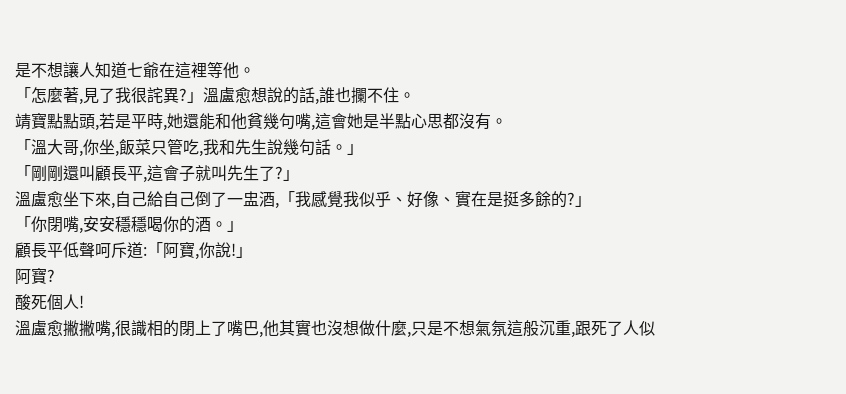是不想讓人知道七爺在這裡等他。
「怎麼著,見了我很詫異?」溫盧愈想說的話,誰也攔不住。
靖寶點點頭,若是平時,她還能和他貧幾句嘴,這會她是半點心思都沒有。
「溫大哥,你坐,飯菜只管吃,我和先生說幾句話。」
「剛剛還叫顧長平,這會子就叫先生了?」
溫盧愈坐下來,自己給自己倒了一盅酒,「我感覺我似乎、好像、實在是挺多餘的?」
「你閉嘴,安安穩穩喝你的酒。」
顧長平低聲呵斥道:「阿寶,你說!」
阿寶?
酸死個人!
溫盧愈撇撇嘴,很識相的閉上了嘴巴,他其實也沒想做什麼,只是不想氣氛這般沉重,跟死了人似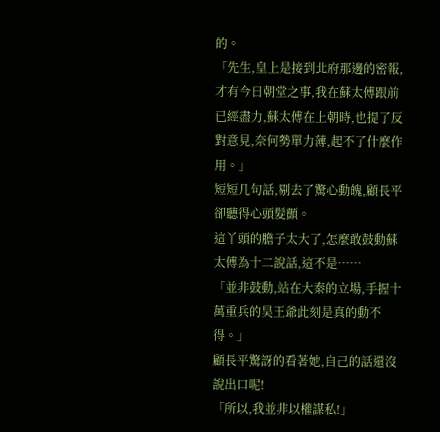的。
「先生,皇上是接到北府那邊的密報,才有今日朝堂之事,我在蘇太傅跟前已經盡力,蘇太傅在上朝時,也提了反對意見,奈何勢單力薄,起不了什麼作用。」
短短几句話,剔去了驚心動魄,顧長平卻聽得心頭髮顫。
這丫頭的膽子太大了,怎麼敢鼓動蘇太傅為十二說話,這不是……
「並非鼓動,站在大秦的立場,手握十萬重兵的昊王爺此刻是真的動不得。」
顧長平驚訝的看著她,自己的話還沒說出口呢!
「所以,我並非以權謀私!」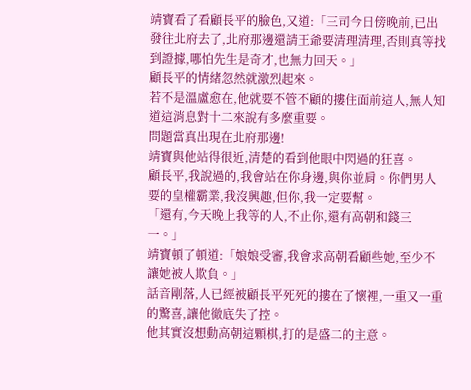靖寶看了看顧長平的臉色,又道:「三司今日傍晚前,已出發往北府去了,北府那邊還請王爺要清理清理,否則真等找到證據,哪怕先生是奇才,也無力回天。」
顧長平的情緒忽然就激烈起來。
若不是溫盧愈在,他就要不管不顧的摟住面前這人,無人知道這消息對十二來說有多麼重要。
問題當真出現在北府那邊!
靖寶與他站得很近,清楚的看到他眼中閃過的狂喜。
顧長平,我說過的,我會站在你身邊,與你並肩。你們男人要的皇權霸業,我沒興趣,但你,我一定要幫。
「還有,今天晚上我等的人,不止你,還有高朝和錢三一。」
靖寶頓了頓道:「娘娘受審,我會求高朝看顧些她,至少不讓她被人欺負。」
話音剛落,人已經被顧長平死死的摟在了懷裡,一重又一重的驚喜,讓他徹底失了控。
他其實沒想動高朝這顆棋,打的是盛二的主意。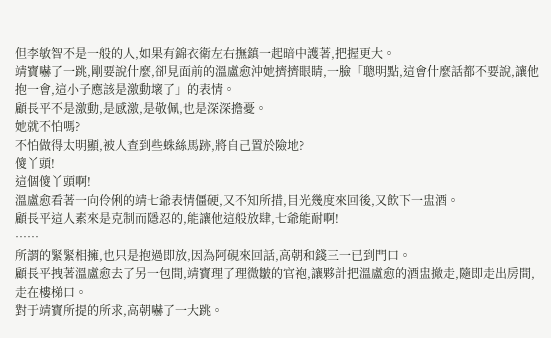但李敏智不是一般的人,如果有錦衣衛左右撫鎮一起暗中護著,把握更大。
靖寶嚇了一跳,剛要說什麼,卻見面前的溫盧愈沖她擠擠眼睛,一臉「聰明點,這會什麼話都不要說,讓他抱一會,這小子應該是激動壞了」的表情。
顧長平不是激動,是感激,是敬佩,也是深深擔憂。
她就不怕嗎?
不怕做得太明顯,被人查到些蛛絲馬跡,將自己置於險地?
傻丫頭!
這個傻丫頭啊!
溫盧愈看著一向伶俐的靖七爺表情僵硬,又不知所措,目光幾度來回後,又飲下一盅酒。
顧長平這人素來是克制而隱忍的,能讓他這般放肆,七爺能耐啊!
……
所謂的緊緊相擁,也只是抱過即放,因為阿硯來回話,高朝和錢三一已到門口。
顧長平拽著溫盧愈去了另一包間,靖寶理了理微皺的官袍,讓夥計把溫盧愈的酒盅撤走,隨即走出房間,走在樓梯口。
對于靖寶所提的所求,高朝嚇了一大跳。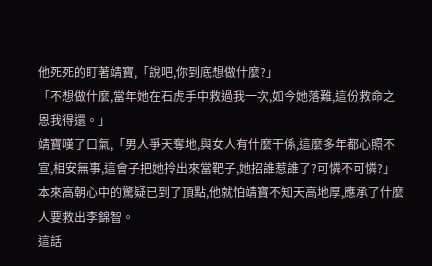他死死的盯著靖寶,「說吧,你到底想做什麼?」
「不想做什麼,當年她在石虎手中救過我一次,如今她落難,這份救命之恩我得還。」
靖寶嘆了口氣,「男人爭天奪地,與女人有什麼干係,這麼多年都心照不宣,相安無事,這會子把她拎出來當靶子,她招誰惹誰了?可憐不可憐?」
本來高朝心中的驚疑已到了頂點,他就怕靖寶不知天高地厚,應承了什麼人要救出李錦智。
這話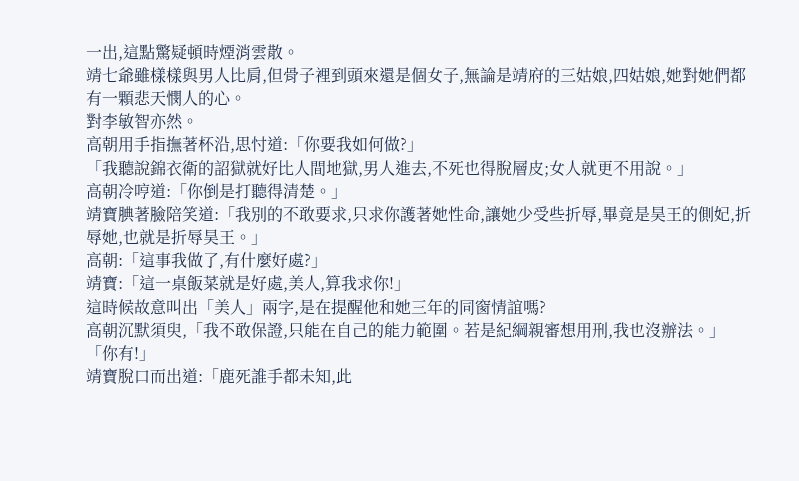一出,這點驚疑頓時煙消雲散。
靖七爺雖樣樣與男人比肩,但骨子裡到頭來還是個女子,無論是靖府的三姑娘,四姑娘,她對她們都有一顆悲天憫人的心。
對李敏智亦然。
高朝用手指撫著杯沿,思忖道:「你要我如何做?」
「我聽說錦衣衛的詔獄就好比人間地獄,男人進去,不死也得脫層皮;女人就更不用說。」
高朝冷哼道:「你倒是打聽得清楚。」
靖寶腆著臉陪笑道:「我別的不敢要求,只求你護著她性命,讓她少受些折辱,畢竟是昊王的側妃,折辱她,也就是折辱昊王。」
高朝:「這事我做了,有什麼好處?」
靖寶:「這一桌飯菜就是好處,美人,算我求你!」
這時候故意叫出「美人」兩字,是在提醒他和她三年的同窗情誼嗎?
高朝沉默須臾,「我不敢保證,只能在自己的能力範圍。若是紀綱親審想用刑,我也沒辦法。」
「你有!」
靖寶脫口而出道:「鹿死誰手都未知,此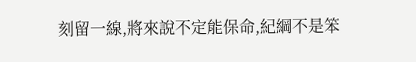刻留一線,將來說不定能保命,紀綱不是笨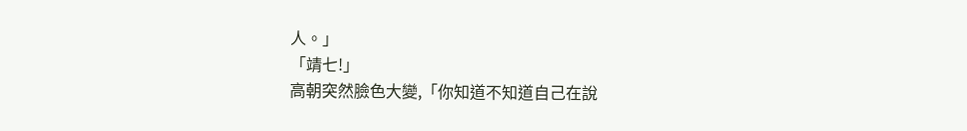人。」
「靖七!」
高朝突然臉色大變,「你知道不知道自己在說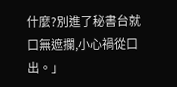什麼?別進了秘書台就口無遮攔,小心禍從口出。」